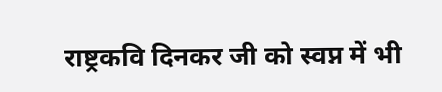राष्ट्रकवि दिनकर जी को स्वप्न में भी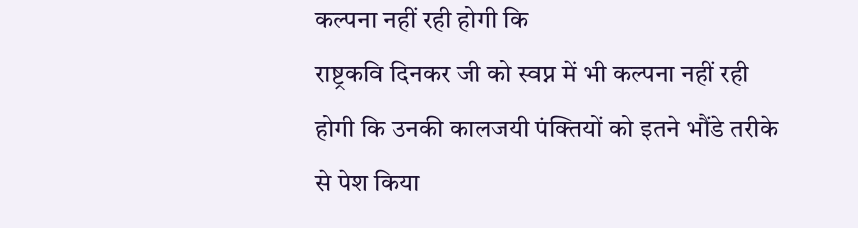कल्पना नहीं रही होगी कि
राष्ट्रकवि दिनकर जी को स्वप्न में भी कल्पना नहीं रही होगी कि उनकी कालजयी पंक्तियों को इतने भौंडे तरीके से पेश किया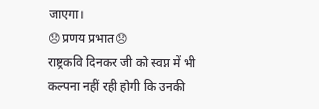जाएगा।
😞प्रणय प्रभात😞
राष्ट्रकवि दिनकर जी को स्वप्न में भी कल्पना नहीं रही होगी कि उनकी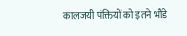कालजयी पंक्तियों को इतने भौंडे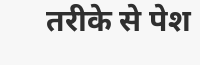तरीके से पेश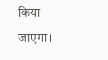किया जाएगा।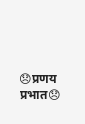😞प्रणय प्रभात😞